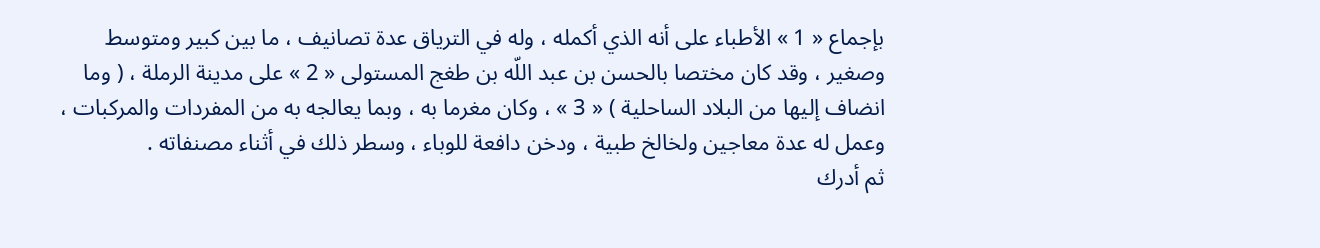بإجماع « 1 » الأطباء على أنه الذي أكمله ، وله في الترياق عدة تصانيف ، ما بين كبير ومتوسط وصغير ، وقد كان مختصا بالحسن بن عبد اللّه بن طغج المستولى « 2 » على مدينة الرملة ، ( وما انضاف إليها من البلاد الساحلية ) « 3 » ، وكان مغرما به ، وبما يعالجه به من المفردات والمركبات ، وعمل له عدة معاجين ولخالخ طبية ، ودخن دافعة للوباء ، وسطر ذلك في أثناء مصنفاته .
ثم أدرك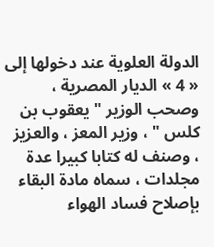الدولة العلوية عند دخولها إلى « 4 » الديار المصرية ، وصحب الوزير " يعقوب بن كلس " ، وزير المعز ، والعزيز ، وصنف له كتابا كبيرا عدة مجلدات ، سماه مادة البقاء بإصلاح فساد الهواء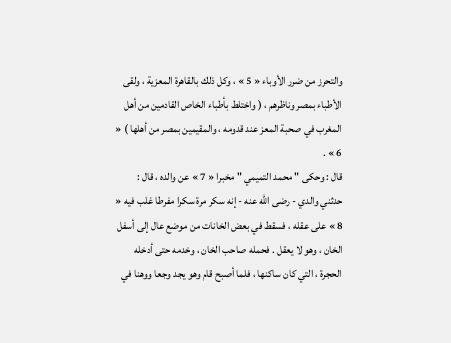والتحرز من ضرر الأوباء « 5 » ، وكل ذلك بالقاهرة المعزية ، ولقى الأطباء بمصر وناظرهم ، ( واختلط بأطباء الخاص القادمين من أهل المغرب في صحبة المعز عند قدومه ، والمقيمين بمصر من أهلها ) « 6 » .
قال : وحكى " محمد التميمي " مخبرا « 7 » عن والده ، قال : حدثني والدي - رضى اللّه عنه - إنه سكر مرة سكرا مفرطا غلب فيه « 8 » على عقله ، فسقط في بعض الخانات من موضع عال إلى أسفل الخان ، وهو لا يعقل . فحمله صاحب الخان ، وخدمه حتى أدخله الحجرة ، التي كان ساكنها ، فلما أصبح قام وهو يجد وجعا ووهنا في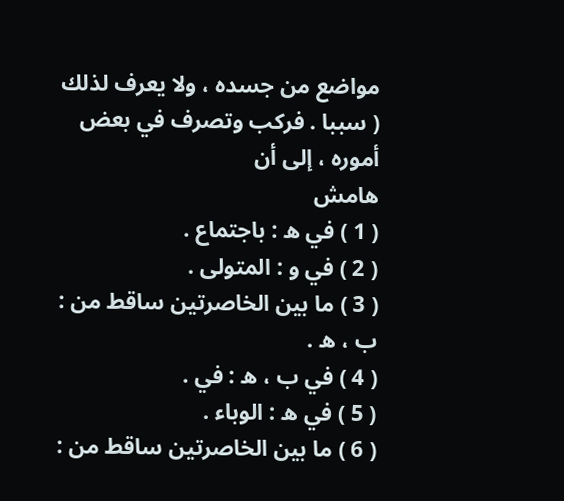مواضع من جسده ، ولا يعرف لذلك ( سببا . فركب وتصرف في بعض أموره ، إلى أن
هامش
( 1 ) في ه : باجتماع .
( 2 ) في و : المتولى .
( 3 ) ما بين الخاصرتين ساقط من : ب ، ه .
( 4 ) في ب ، ه : في .
( 5 ) في ه : الوباء .
( 6 ) ما بين الخاصرتين ساقط من :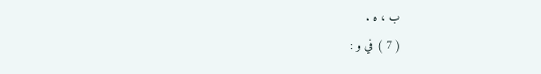ب ، ه .
( 7 ) في و :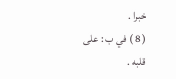خبرا .
( 8 ) في ب : على قلبه .